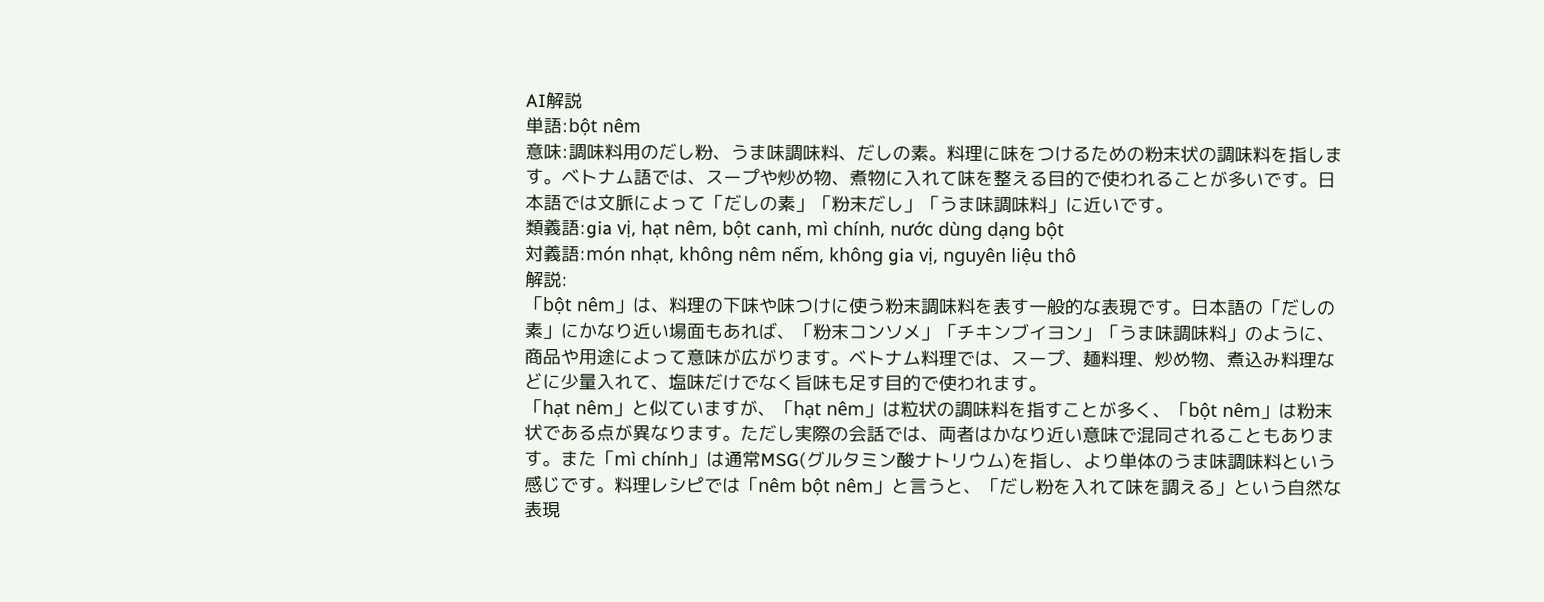AI解説
単語:bột nêm
意味:調味料用のだし粉、うま味調味料、だしの素。料理に味をつけるための粉末状の調味料を指します。ベトナム語では、スープや炒め物、煮物に入れて味を整える目的で使われることが多いです。日本語では文脈によって「だしの素」「粉末だし」「うま味調味料」に近いです。
類義語:gia vị, hạt nêm, bột canh, mì chính, nước dùng dạng bột
対義語:món nhạt, không nêm nếm, không gia vị, nguyên liệu thô
解説:
「bột nêm」は、料理の下味や味つけに使う粉末調味料を表す一般的な表現です。日本語の「だしの素」にかなり近い場面もあれば、「粉末コンソメ」「チキンブイヨン」「うま味調味料」のように、商品や用途によって意味が広がります。ベトナム料理では、スープ、麺料理、炒め物、煮込み料理などに少量入れて、塩味だけでなく旨味も足す目的で使われます。
「hạt nêm」と似ていますが、「hạt nêm」は粒状の調味料を指すことが多く、「bột nêm」は粉末状である点が異なります。ただし実際の会話では、両者はかなり近い意味で混同されることもあります。また「mì chính」は通常MSG(グルタミン酸ナトリウム)を指し、より単体のうま味調味料という感じです。料理レシピでは「nêm bột nêm」と言うと、「だし粉を入れて味を調える」という自然な表現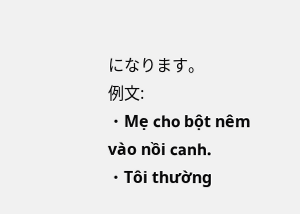になります。
例文:
・Mẹ cho bột nêm vào nồi canh.
・Tôi thường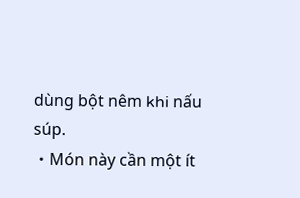dùng bột nêm khi nấu súp.
・Món này cần một ít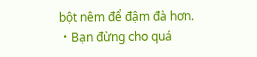bột nêm để đậm đà hơn.
・Bạn đừng cho quá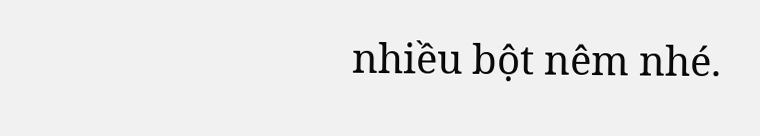nhiều bột nêm nhé.